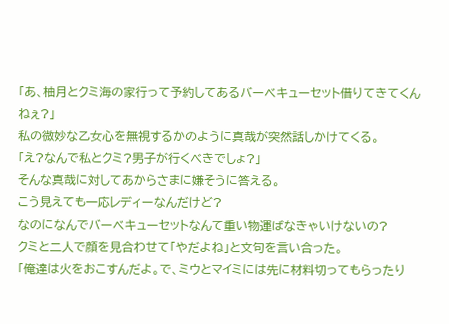「あ、柚月とクミ海の家行って予約してあるバーベキューセット借りてきてくんねぇ?」
私の微妙な乙女心を無視するかのように真哉が突然話しかけてくる。
「え?なんで私とクミ?男子が行くべきでしょ?」
そんな真哉に対してあからさまに嫌そうに答える。
こう見えても一応レディーなんだけど?
なのになんでバーベキューセットなんて重い物運ばなきゃいけないの?
クミと二人で顔を見合わせて「やだよね」と文句を言い合った。
「俺達は火をおこすんだよ。で、ミウとマイミには先に材料切ってもらったり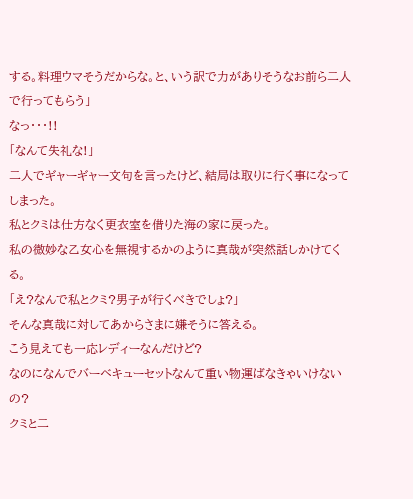する。料理ウマそうだからな。と、いう訳で力がありそうなお前ら二人で行ってもらう」
なっ・・・!!
「なんて失礼な!」
二人でギャーギャー文句を言ったけど、結局は取りに行く事になってしまった。
私とクミは仕方なく更衣室を借りた海の家に戻った。
私の微妙な乙女心を無視するかのように真哉が突然話しかけてくる。
「え?なんで私とクミ?男子が行くべきでしょ?」
そんな真哉に対してあからさまに嫌そうに答える。
こう見えても一応レディーなんだけど?
なのになんでバーベキューセットなんて重い物運ばなきゃいけないの?
クミと二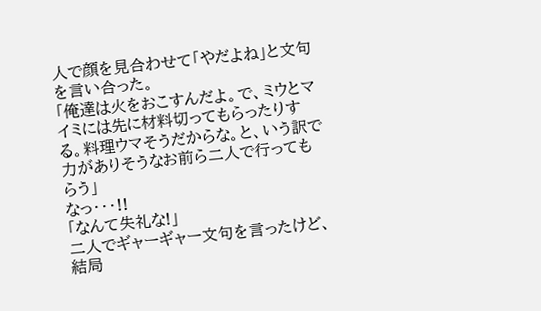人で顔を見合わせて「やだよね」と文句を言い合った。
「俺達は火をおこすんだよ。で、ミウとマイミには先に材料切ってもらったりする。料理ウマそうだからな。と、いう訳で力がありそうなお前ら二人で行ってもらう」
なっ・・・!!
「なんて失礼な!」
二人でギャーギャー文句を言ったけど、結局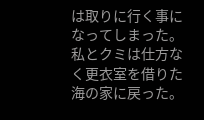は取りに行く事になってしまった。
私とクミは仕方なく更衣室を借りた海の家に戻った。